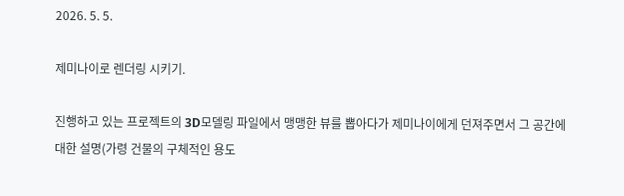2026. 5. 5.

제미나이로 렌더링 시키기.

진행하고 있는 프로젝트의 3D모델링 파일에서 맹맹한 뷰를 뽑아다가 제미나이에게 던져주면서 그 공간에 대한 설명(가령 건물의 구체적인 용도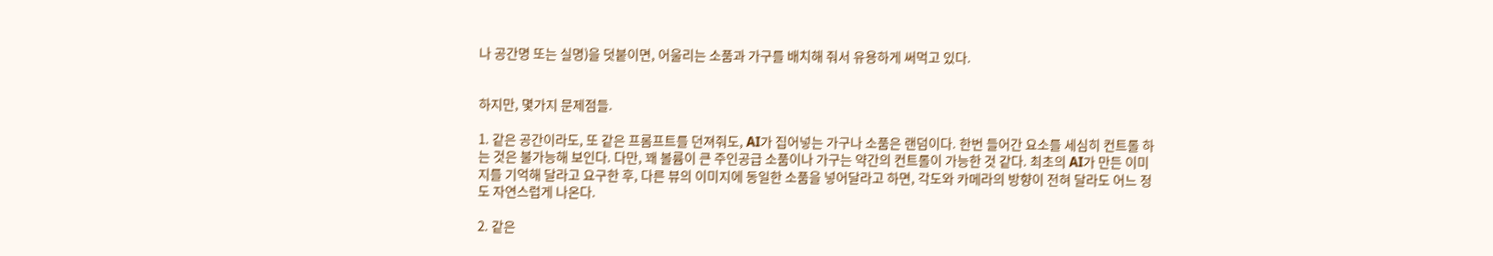나 공간명 또는 실명)을 덧붙이면, 어울리는 소품과 가구를 배치해 줘서 유용하게 써먹고 있다.


하지만, 몇가지 문제점들.

1. 같은 공간이라도, 또 같은 프롬프트를 던져줘도, AI가 집어넣는 가구나 소품은 랜덤이다. 한번 들어간 요소를 세심히 컨트롤 하는 것은 불가능해 보인다. 다만, 꽤 볼륨이 큰 주인공급 소품이나 가구는 약간의 컨트롤이 가능한 것 같다. 최초의 AI가 만든 이미지를 기억해 달라고 요구한 후, 다른 뷰의 이미지에 동일한 소품을 넣어달라고 하면, 각도와 카메라의 방향이 전혀 달라도 어느 정도 자연스럽게 나온다.

2. 같은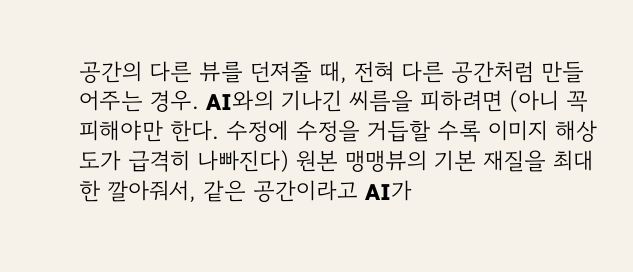공간의 다른 뷰를 던져줄 때, 전혀 다른 공간처럼 만들어주는 경우. AI와의 기나긴 씨름을 피하려면 (아니 꼭 피해야만 한다. 수정에 수정을 거듭할 수록 이미지 해상도가 급격히 나빠진다) 원본 맹맹뷰의 기본 재질을 최대한 깔아줘서, 같은 공간이라고 AI가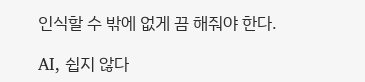인식할 수 밖에 없게 끔 해줘야 한다.

AI, 쉽지 않다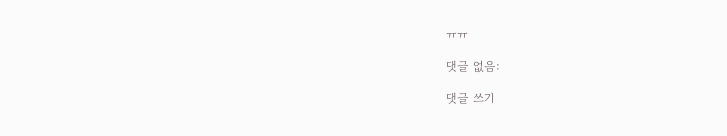ㅠㅠ

댓글 없음:

댓글 쓰기